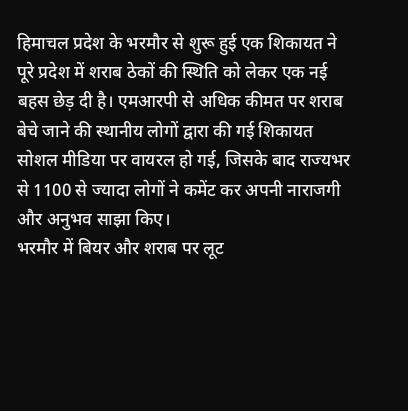हिमाचल प्रदेश के भरमौर से शुरू हुई एक शिकायत ने पूरे प्रदेश में शराब ठेकों की स्थिति को लेकर एक नई बहस छेड़ दी है। एमआरपी से अधिक कीमत पर शराब बेचे जाने की स्थानीय लोगों द्वारा की गई शिकायत सोशल मीडिया पर वायरल हो गई, जिसके बाद राज्यभर से 1100 से ज्यादा लोगों ने कमेंट कर अपनी नाराजगी और अनुभव साझा किए।
भरमौर में बियर और शराब पर लूट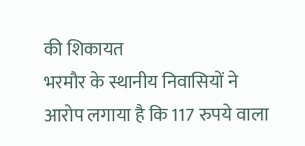की शिकायत
भरमौर के स्थानीय निवासियों ने आरोप लगाया है कि 117 रुपये वाला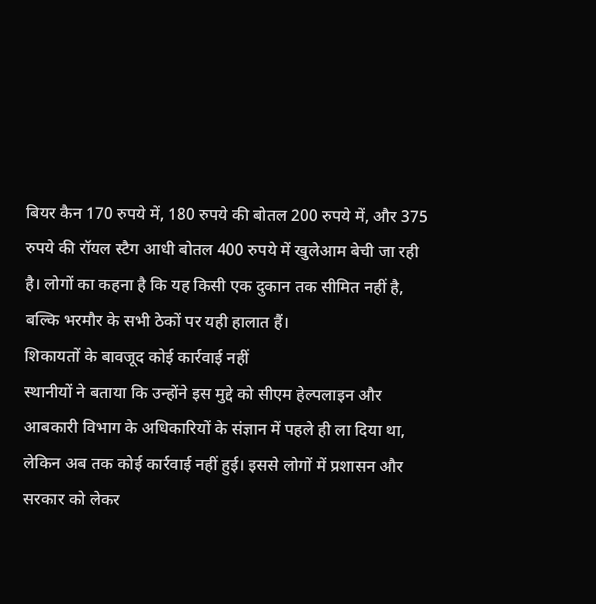बियर कैन 170 रुपये में, 180 रुपये की बोतल 200 रुपये में, और 375 रुपये की रॉयल स्टैग आधी बोतल 400 रुपये में खुलेआम बेची जा रही है। लोगों का कहना है कि यह किसी एक दुकान तक सीमित नहीं है, बल्कि भरमौर के सभी ठेकों पर यही हालात हैं।
शिकायतों के बावजूद कोई कार्रवाई नहीं
स्थानीयों ने बताया कि उन्होंने इस मुद्दे को सीएम हेल्पलाइन और आबकारी विभाग के अधिकारियों के संज्ञान में पहले ही ला दिया था, लेकिन अब तक कोई कार्रवाई नहीं हुई। इससे लोगों में प्रशासन और सरकार को लेकर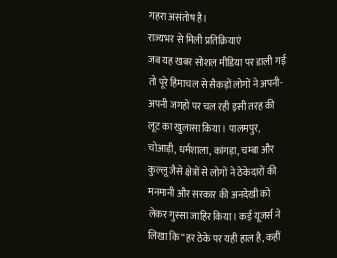गहरा असंतोष है।
राज्यभर से मिली प्रतिक्रियाएं
जब यह खबर सोशल मीडिया पर डाली गई तो पूरे हिमाचल से सैकड़ों लोगों ने अपनी-अपनी जगहों पर चल रही इसी तरह की लूट का खुलासा किया। पालमपुर, चोआड़ी, धर्मशाला, कांगड़ा, चम्बा और कुल्लू जैसे क्षेत्रों से लोगों ने ठेकेदारों की मनमानी और सरकार की अनदेखी को लेकर गुस्सा जाहिर किया। कई यूजर्स ने लिखा कि “हर ठेके पर यही हाल है, कहीं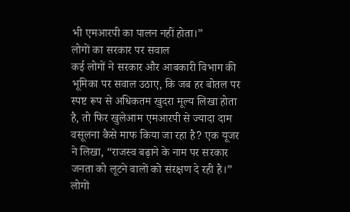भी एमआरपी का पालन नहीं होता।”
लोगों का सरकार पर सवाल
कई लोगों ने सरकार और आबकारी विभाग की भूमिका पर सवाल उठाए, कि जब हर बोतल पर स्पष्ट रूप से अधिकतम खुदरा मूल्य लिखा होता है, तो फिर खुलेआम एमआरपी से ज्यादा दाम वसूलना कैसे माफ किया जा रहा है? एक यूजर ने लिखा, “राजस्व बढ़ाने के नाम पर सरकार जनता को लूटने वालों को संरक्षण दे रही है।”
लोगों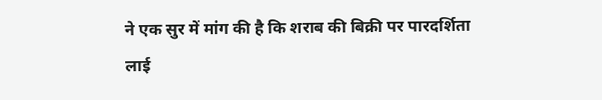ने एक सुर में मांग की है कि शराब की बिक्री पर पारदर्शिता लाई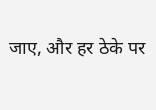जाए, और हर ठेके पर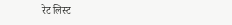रेट लिस्ट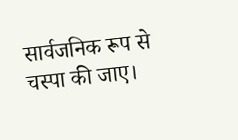सार्वजनिक रूप से चस्पा की जाए।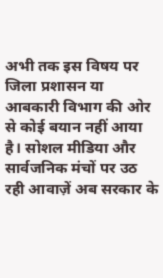अभी तक इस विषय पर जिला प्रशासन या आबकारी विभाग की ओर से कोई बयान नहीं आया है। सोशल मीडिया और सार्वजनिक मंचों पर उठ रही आवाज़ें अब सरकार के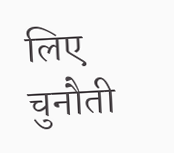लिए चुनौती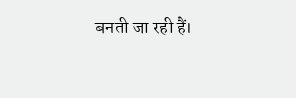बनती जा रही हैं।